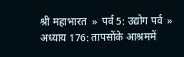श्री महाभारत  »  पर्व 5: उद्योग पर्व  »  अध्याय 176: तापसोंके आश्रममें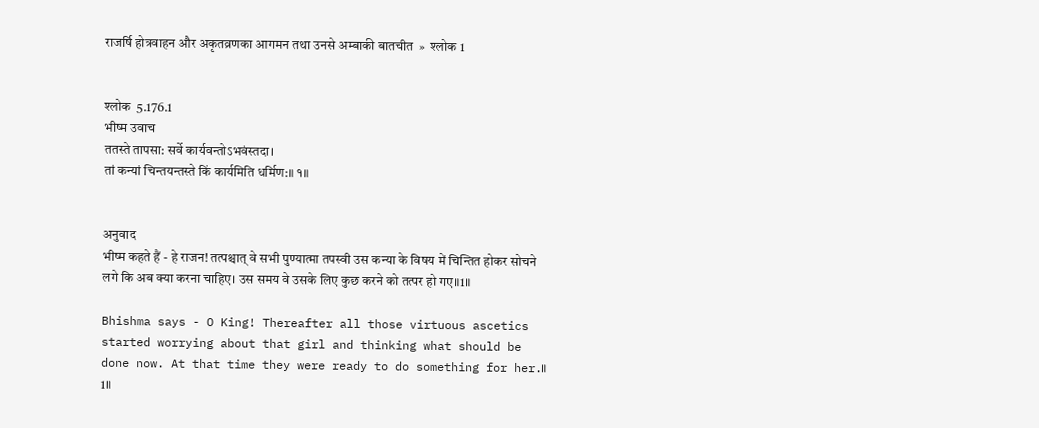राजर्षि होत्रवाहन और अकृतव्रणका आगमन तथा उनसे अम्बाकी बातचीत  »  श्लोक 1


श्लोक  5.176.1
भीष्म उवाच
ततस्ते तापसा: सर्वे कार्यवन्तोऽभवंस्तदा।
तां कन्यां चिन्तयन्तस्ते किं कार्यमिति धर्मिण:॥ १॥


अनुवाद
भीष्म कहते हैं - हे राजन! तत्पश्चात् वे सभी पुण्यात्मा तपस्वी उस कन्या के विषय में चिन्तित होकर सोचने लगे कि अब क्या करना चाहिए। उस समय वे उसके लिए कुछ करने को तत्पर हो गए॥1॥

Bhishma says - O King! Thereafter all those virtuous ascetics started worrying about that girl and thinking what should be done now. At that time they were ready to do something for her.॥ 1॥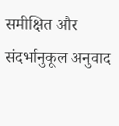समीक्षित और संदर्भानुकूल अनुवाद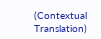(Contextual Translation)